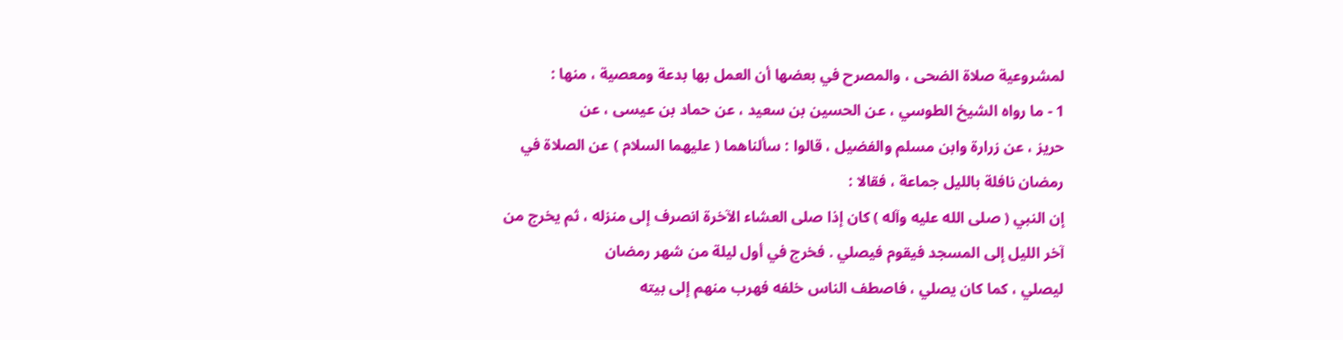لمشروعية صلاة الضحى ، والمصرح في بعضها أن العمل بها بدعة ومعصية ، منها :
1 - ما رواه الشيخ الطوسي ، عن الحسين بن سعيد ، عن حماد بن عيسى ، عن
حريز ، عن زرارة وابن مسلم والفضيل ، قالوا : سألناهما ( عليهما السلام ) عن الصلاة في
رمضان نافلة بالليل جماعة ، فقالا :
إن النبي ( صلى الله عليه وآله ) كان إذا صلى العشاء الآخرة انصرف إلى منزله ، ثم يخرج من
آخر الليل إلى المسجد فيقوم فيصلي . فخرج في أول ليلة من شهر رمضان
ليصلي ، كما كان يصلي ، فاصطف الناس خلفه فهرب منهم إلى بيته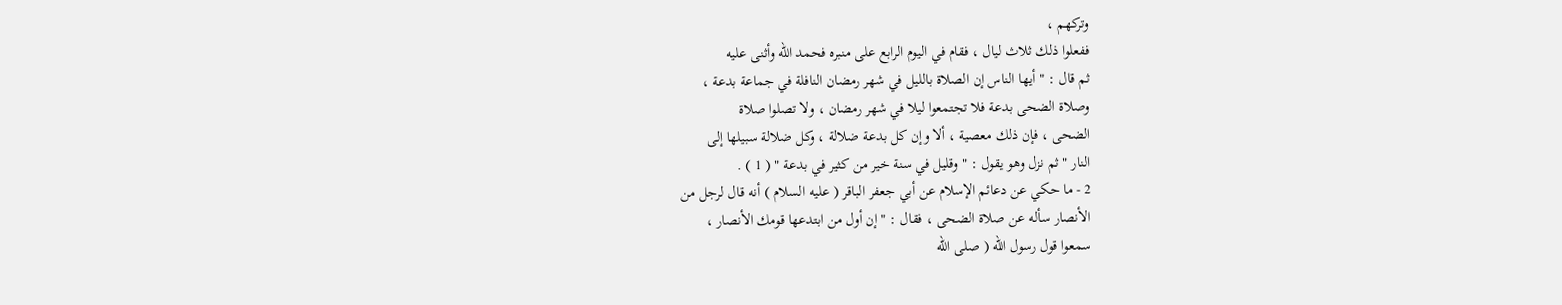وتركهم ،
ففعلوا ذلك ثلاث ليال ، فقام في اليوم الرابع على منبره فحمد الله وأثنى عليه
ثم قال : " أيها الناس إن الصلاة بالليل في شهر رمضان النافلة في جماعة بدعة ،
وصلاة الضحى بدعة فلا تجتمعوا ليلا في شهر رمضان ، ولا تصلوا صلاة
الضحى ، فإن ذلك معصية ، ألا وإن كل بدعة ضلالة ، وكل ضلالة سبيلها إلى
النار " ثم نزل وهو يقول : " وقليل في سنة خير من كثير في بدعة " ( 1 ) .
2 - ما حكي عن دعائم الإسلام عن أبي جعفر الباقر ( عليه السلام ) أنه قال لرجل من
الأنصار سأله عن صلاة الضحى ، فقال : " إن أول من ابتدعها قومك الأنصار ،
سمعوا قول رسول الله ( صلى الله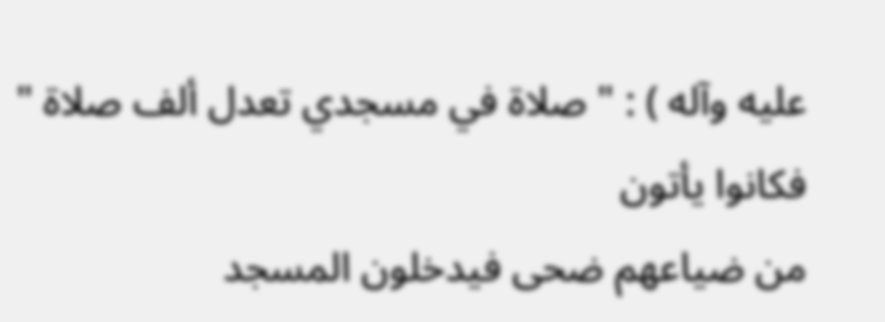عليه وآله ) : " صلاة في مسجدي تعدل ألف صلاة " فكانوا يأتون
من ضياعهم ضحى فيدخلون المسجد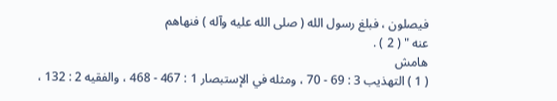فيصلون ، فبلغ رسول الله ( صلى الله عليه وآله ) فنهاهم
عنه " ( 2 ) .
هامش
( 1 ) التهذيب 3 : 69 - 70 ، ومثله في الإستبصار 1 : 467 - 468 ، والفقيه 2 : 132 ،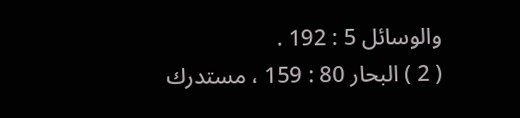والوسائل 5 : 192 .
( 2 ) البحار 80 : 159 ، مستدرك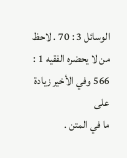الوسائل 3 : 70 . لاحظ من لا يحضره الفقيه 1 : 566 وفي الأخير زيادة على
ما في المتن .